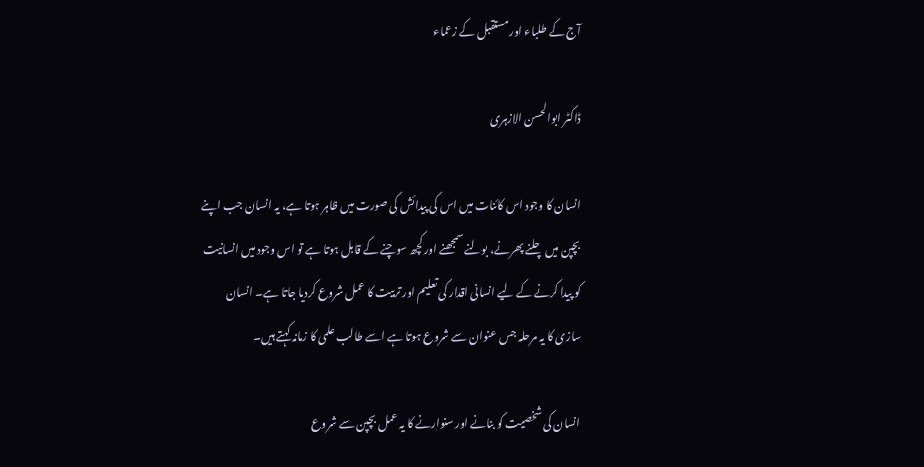آج کے طلباء اور مستقبل کے زعماء

ڈاکٹر ابوالحسن الازہری

انسان کا وجود اس کائنات میں اس کی پیدائش کی صورت میں ظاہر ہوتا ہے، یہ انسان جب اپنے بچپن میں چلنے پھرنے، بولنے سمجھنے اور کچھ سوچنے کے قابل ہوتا ہے تو اس وجود میں انسانیت کو پیدا کرنے کے لیے انسانی اقدار کی تعلیم اور تربیت کا عمل شروع کردیا جاتا ہے۔ انسان سازی کا یہ مرحلہ جس عنوان سے شروع ہوتا ہے اسے طالب علمی کا زمانہ کہتے ہیں۔

انسان کی شخصیت کو بنانے اور سنوارنے کا یہ عمل بچپن سے شروع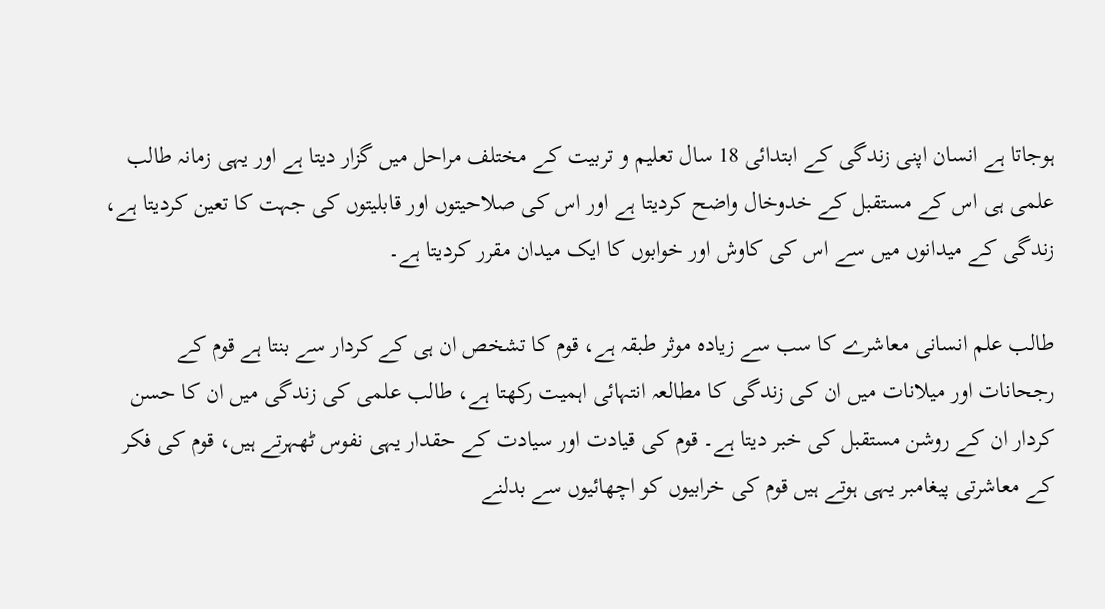ہوجاتا ہے انسان اپنی زندگی کے ابتدائی 18 سال تعلیم و تربیت کے مختلف مراحل میں گزار دیتا ہے اور یہی زمانہ طالب علمی ہی اس کے مستقبل کے خدوخال واضح کردیتا ہے اور اس کی صلاحیتوں اور قابلیتوں کی جہت کا تعین کردیتا ہے، زندگی کے میدانوں میں سے اس کی کاوش اور خوابوں کا ایک میدان مقرر کردیتا ہے۔

طالب علم انسانی معاشرے کا سب سے زیادہ موثر طبقہ ہے، قوم کا تشخص ان ہی کے کردار سے بنتا ہے قوم کے رجحانات اور میلانات میں ان کی زندگی کا مطالعہ انتہائی اہمیت رکھتا ہے، طالب علمی کی زندگی میں ان کا حسن کردار ان کے روشن مستقبل کی خبر دیتا ہے۔ قوم کی قیادت اور سیادت کے حقدار یہی نفوس ٹھہرتے ہیں، قوم کی فکر کے معاشرتی پیغامبر یہی ہوتے ہیں قوم کی خرابیوں کو اچھائیوں سے بدلنے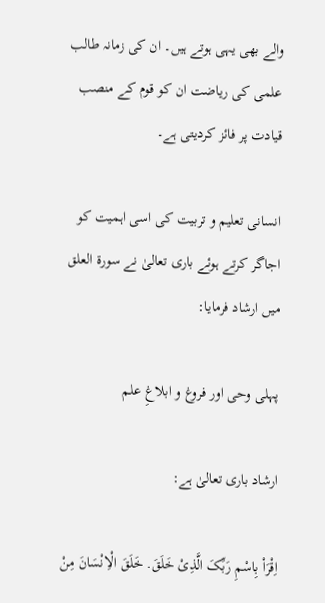والے بھی یہی ہوتے ہیں۔ ان کی زمانہ طالب علمی کی ریاضت ان کو قوم کے منصب قیادت پر فائز کردیتی ہے۔

انسانی تعلیم و تربیت کی اسی اہمیت کو اجاگر کرتے ہوئے باری تعالیٰ نے سورۃ العلق میں ارشاد فرمایا:

پہلی وحی اور فروغ و ابلاغِ علم

ارشاد باری تعالیٰ ہے:

اِقْرَاْ بِاسْمِ رَبِّکَ الَّذِیْ خَلَقَ. خَلَقَ الْاِنْسَانَ مِنْ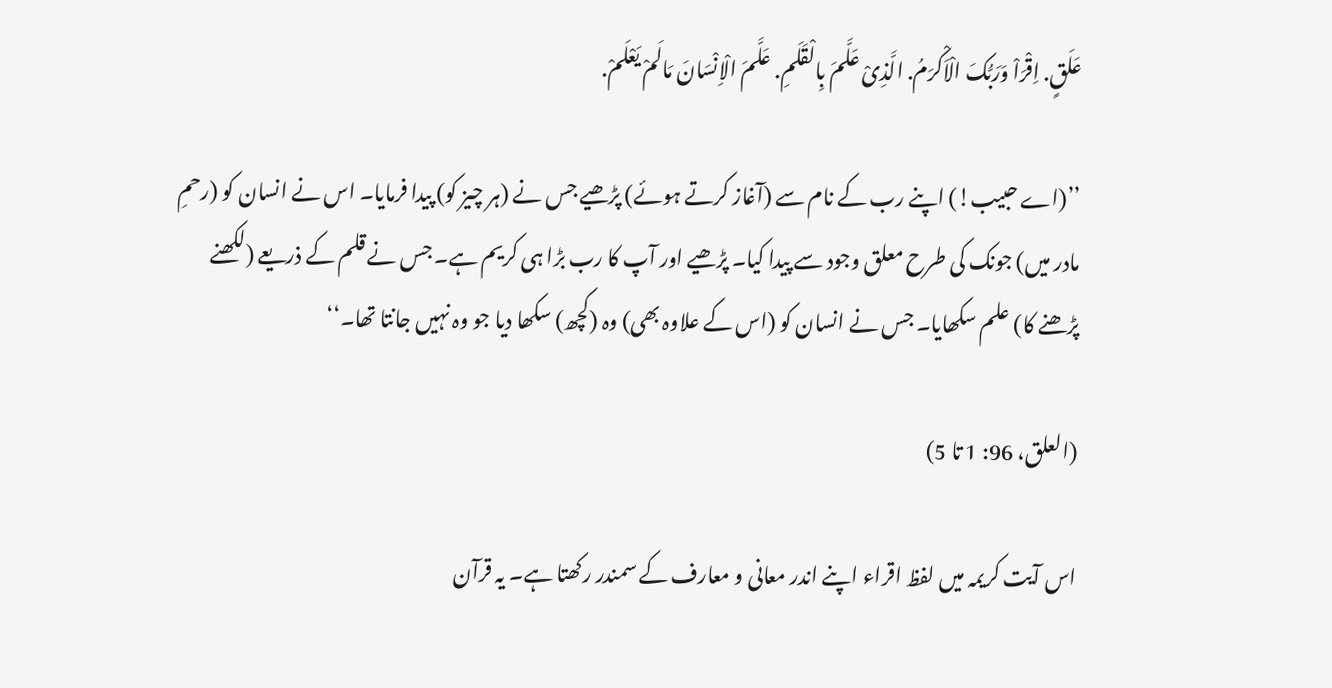عَلَقٍ. اِقْرَاْ وَرَبُّکَ الْاَکْرَمُ. الَّذِیْ عَلَّمَ بِالْقَلَمِ. عَلَّمَ الْاِنْسَانَ مَالَمْ یَعْلَمْ.

’’(اے حبیب!) اپنے رب کے نام سے (آغاز کرتے ہوئے) پڑھیے جس نے (ہر چیز کو) پیدا فرمایا۔ اس نے انسان کو (رحمِ مادر میں) جونک کی طرح معلق وجود سے پیدا کیا۔ پڑھیے اور آپ کا رب بڑا ہی کریم ہے۔ جس نے قلم کے ذریعے (لکھنے پڑھنے کا) علم سکھایا۔ جس نے انسان کو (اس کے علاوہ بھی) وہ (کچھ) سکھا دیا جو وہ نہیں جانتا تھا۔‘‘

(العلق، 96: 1 تا 5)

اس آیت کریمہ میں لفظ اقراء اپنے اندر معانی و معارف کے سمندر رکھتا ہے۔ یہ قرآن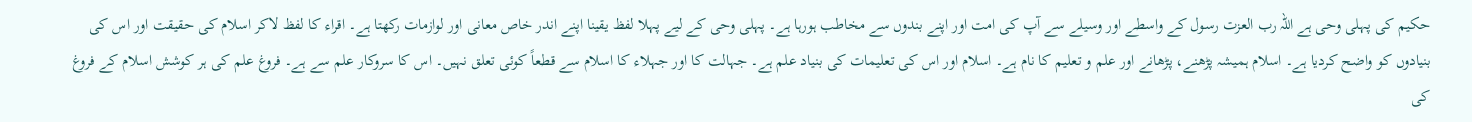حکیم کی پہلی وحی ہے اللہ رب العزت رسول کے واسطے اور وسیلے سے آپ کی امت اور اپنے بندوں سے مخاطب ہورہا ہے۔ پہلی وحی کے لیے پہلا لفظ یقینا اپنے اندر خاص معانی اور لوازمات رکھتا ہے۔ اقراء کا لفظ لاکر اسلام کی حقیقت اور اس کی بنیادوں کو واضح کردیا ہے۔ اسلام ہمیشہ پڑھنے، پڑھانے اور علم و تعلیم کا نام ہے۔ اسلام اور اس کی تعلیمات کی بنیاد علم ہے۔ جہالت کا اور جہلاء کا اسلام سے قطعاً کوئی تعلق نہیں۔ اس کا سروکار علم سے ہے۔ فروغ علم کی ہر کوشش اسلام کے فروغ کی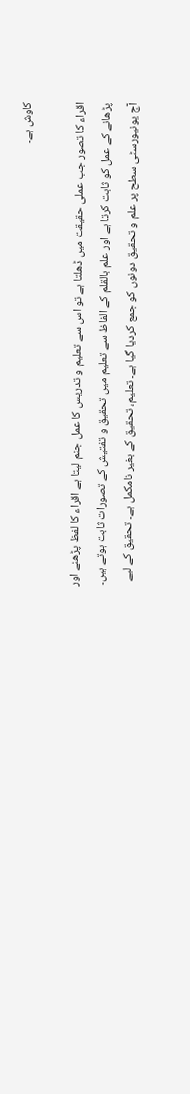کاوش ہے۔

اقراء کا تصور جب عملی حقیقت میں ڈھلتا ہے تو اس سے تعلیم و تدریس کا عمل جنم لیتا ہے اقراء کا لفظ پڑھنے اور پڑھانے کے عمل کو ثابت کرتا ہے اور علم بالقلم کے الفاظ سے تعلیم میں تحقیق و تفتیش کے تصورات ثابت ہوتے ہیں۔ آج یونیورسٹی سطح پر علم و تحقیق دونوں کو جمع کردیا گیا ہے۔ تعلیم، تحقیق کے بغیر نامکمل ہے۔ تحقیق کے لیے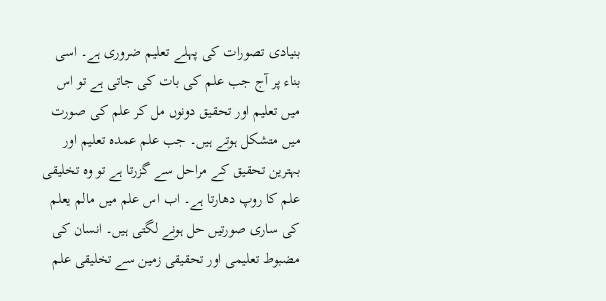بنیادی تصورات کی پہلے تعلیم ضروری ہے۔ اسی بناء پر آج جب علم کی بات کی جاتی ہے تو اس میں تعلیم اور تحقیق دونوں مل کر علم کی صورت میں متشکل ہوتے ہیں۔ جب علم عمدہ تعلیم اور بہترین تحقیق کے مراحل سے گزرتا ہے تو وہ تخلیقی علم کا روپ دھارتا ہے۔ اب اس علم میں مالم یعلم کی ساری صورتیں حل ہونے لگتی ہیں۔ انسان کی مضبوط تعلیمی اور تحقیقی زمین سے تخلیقی علم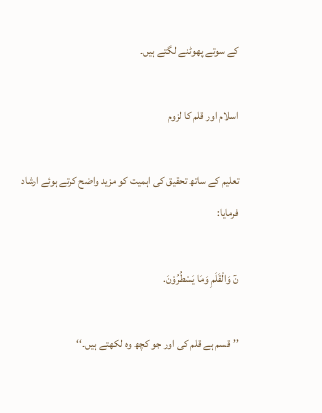کے سوتے پھوٹنے لگتے ہیں۔

اسلام اور قلم کا لزوم

تعلیم کے ساتھ تحقیق کی اہمیت کو مزید واضح کرتے ہوئے ارشاد فرمایا:

نٓ وَالْقَلَمِ وَمَا یَسْطُرُوْنَ.

’’قسم ہے قلم کی اور جو کچھ وہ لکھتے ہیں۔‘‘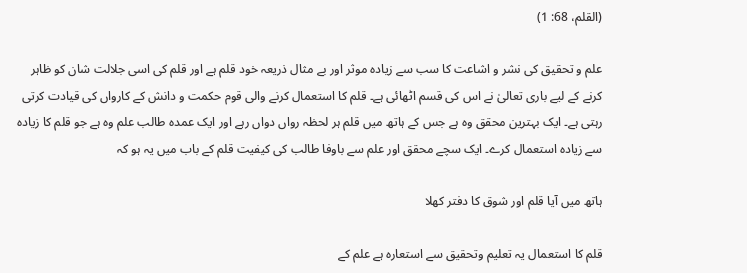(القلم، 68: 1)

علم و تحقیق کی نشر و اشاعت کا سب سے زیادہ موثر اور بے مثال ذریعہ خود قلم ہے اور قلم کی اسی جلالت شان کو ظاہر کرنے کے لیے باری تعالیٰ نے اس کی قسم اٹھائی ہے۔ قلم کا استعمال کرنے والی قوم حکمت و دانش کے کارواں کی قیادت کرتی رہتی ہے۔ ایک بہترین محقق وہ ہے جس کے ہاتھ میں قلم ہر لحظہ رواں دواں رہے اور ایک عمدہ طالب علم وہ ہے جو قلم کا زیادہ سے زیادہ استعمال کرے۔ ایک سچے محقق اور علم سے باوفا طالب کی کیفیت قلم کے باب میں یہ ہو کہ

ہاتھ میں آیا قلم اور شوق کا دفتر کھلا

قلم کا استعمال یہ تعلیم وتحقیق سے استعارہ ہے علم کے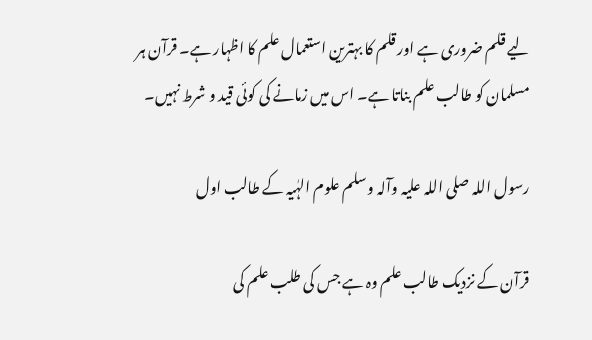لیے قلم ضروری ہے اور قلم کا بہترین استعمال علم کا اظہار ہے۔ قرآن ہر مسلمان کو طالب علم بناتا ہے۔ اس میں زمانے کی کوئی قید و شرط نہیں۔

رسول اللہ صلی اللہ علیہ وآلہ وسلم علوم الہٰیہ کے طالب اول

قرآن کے نزدیک طالب علم وہ ہے جس کی طلب علم کی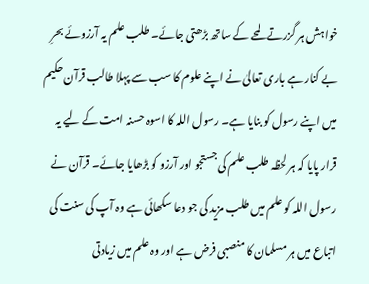خواہش ہر گزرتے لمحے کے ساتھ بڑھتی جائے۔ طلب علم یہ آرزوئے بحرِ بے کنار ہے باری تعالیٰ نے اپنے علوم کا سب سے پہلا طالب قرآن حکیم میں اپنے رسول کو بنایا ہے۔ رسول اللہ کا اسوہ حسنہ امت کے لیے یہ قرار پایا کہ ہر لحظہ طلب علم کی جستجو اور آرزو کو بڑھایا جائے۔ قرآن نے رسول اللہ کو علم میں طلب مزید کی جو دعا سکھائی ہے وہ آپ کی سنت کی اتباع میں ہر مسلمان کا منصبی فرض ہے اور وہ علم میں زیادتی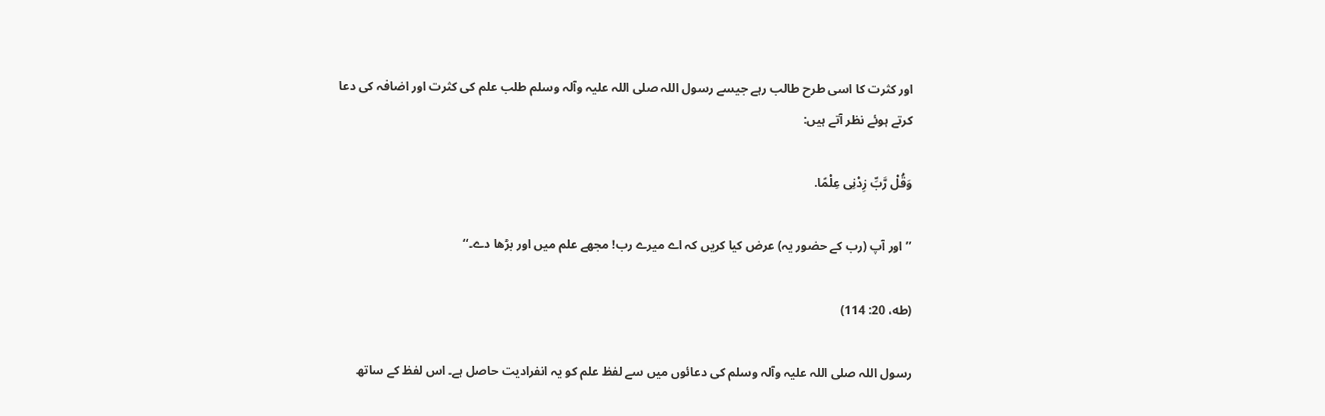اور کثرت کا اسی طرح طالب رہے جیسے رسول اللہ صلی اللہ علیہ وآلہ وسلم طلب علم کی کثرت اور اضافہ کی دعا کرتے ہوئے نظر آتے ہیں:

وَقُلْ رَّبِّ زِدْنِی عِلْمًا.

’’اور آپ (رب کے حضور یہ) عرض کیا کریں کہ اے میرے رب! مجھے علم میں اور بڑھا دے۔‘‘

(طه، 20: 114)

رسول اللہ صلی اللہ علیہ وآلہ وسلم کی دعائوں میں سے لفظ علم کو یہ انفرادیت حاصل ہے۔ اس لفظ کے ساتھ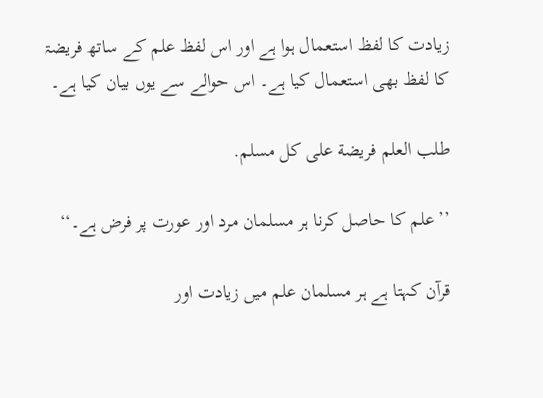زیادت کا لفظ استعمال ہوا ہے اور اس لفظ علم کے ساتھ فریضۃ کا لفظ بھی استعمال کیا ہے۔ اس حوالے سے یوں بیان کیا ہے۔

طلب العلم فریضة علی کل مسلم.

’’علم کا حاصل کرنا ہر مسلمان مرد اور عورت پر فرض ہے۔‘‘

قرآن کہتا ہے ہر مسلمان علم میں زیادت اور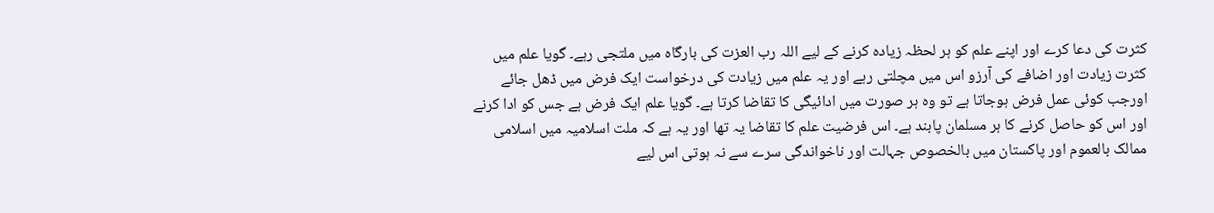کثرت کی دعا کرے اور اپنے علم کو ہر لحظہ زیادہ کرنے کے لیے اللہ رب العزت کی بارگاہ میں ملتجی رہے۔ گویا علم میں کثرت زیادت اور اضافے کی آرزو اس میں مچلتی رہے اور یہ علم میں زیادت کی درخواست ایک فرض میں ڈھل جائے اورجب کوئی عمل فرض ہوجاتا ہے تو وہ ہر صورت میں ادائیگی کا تقاضا کرتا ہے۔ گویا علم ایک فرض ہے جس کو ادا کرنے اور اس کو حاصل کرنے کا ہر مسلمان پابند ہے۔ اس فرضیت علم کا تقاضا یہ تھا اور یہ ہے کہ ملت اسلامیہ میں اسلامی ممالک بالعموم اور پاکستان میں بالخصوص جہالت اور ناخواندگی سرے سے نہ ہوتی اس لیے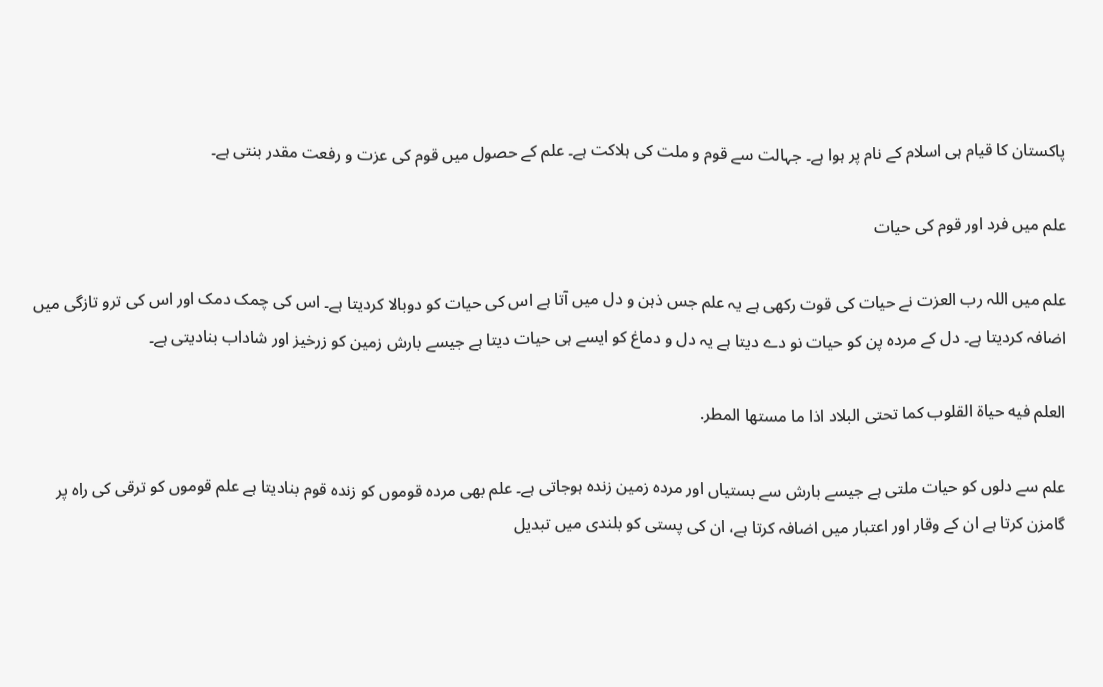پاکستان کا قیام ہی اسلام کے نام پر ہوا ہے۔ جہالت سے قوم و ملت کی ہلاکت ہے۔ علم کے حصول میں قوم کی عزت و رفعت مقدر بنتی ہے۔

علم میں فرد اور قوم کی حیات

علم میں اللہ رب العزت نے حیات کی قوت رکھی ہے یہ علم جس ذہن و دل میں آتا ہے اس کی حیات کو دوبالا کردیتا ہے۔ اس کی چمک دمک اور اس کی ترو تازگی میں اضافہ کردیتا ہے۔ دل کے مردہ پن کو حیات نو دے دیتا ہے یہ دل و دماغ کو ایسے ہی حیات دیتا ہے جیسے بارش زمین کو زرخیز اور شاداب بنادیتی ہے۔

العلم فیه حیاة القلوب کما تحتی البلاد اذا ما مستها المطر.

علم سے دلوں کو حیات ملتی ہے جیسے بارش سے بستیاں اور مردہ زمین زندہ ہوجاتی ہے۔ علم بھی مردہ قوموں کو زندہ قوم بنادیتا ہے علم قوموں کو ترقی کی راہ پر گامزن کرتا ہے ان کے وقار اور اعتبار میں اضافہ کرتا ہے، ان کی پستی کو بلندی میں تبدیل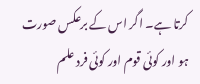کرتا ہے۔ اگر اس کے برعکس صورت ہو اور کوئی قوم اور کوئی فرد علم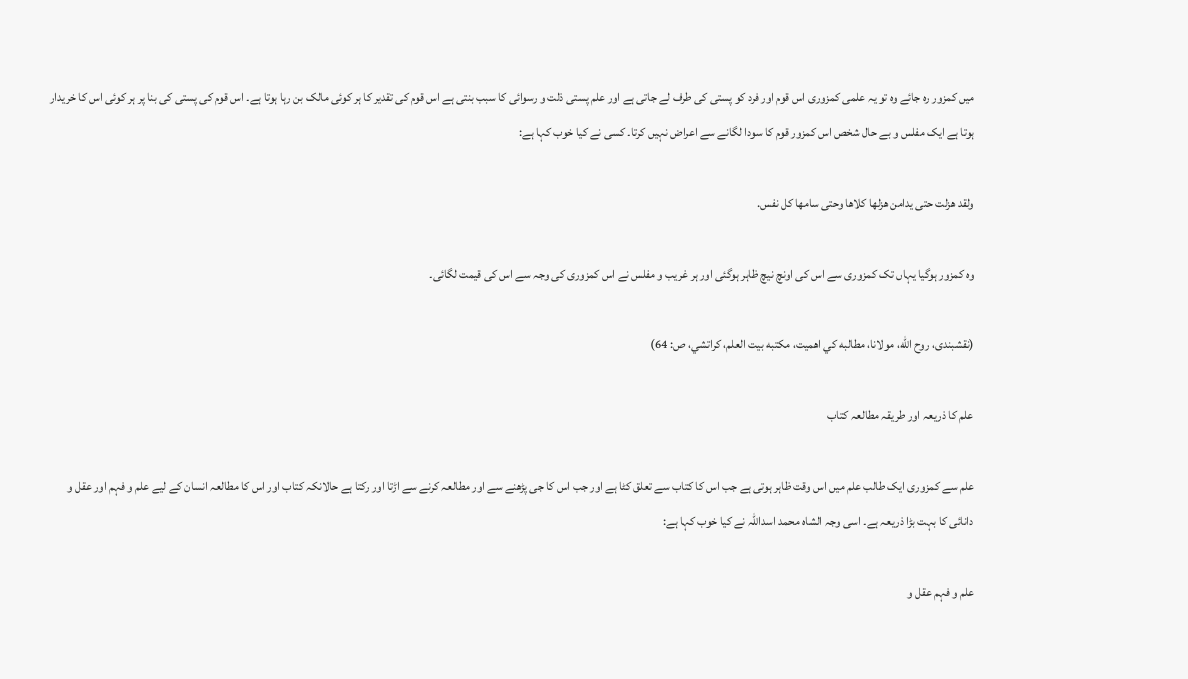میں کمزور رہ جائے وہ تو یہ علمی کمزوری اس قوم اور فرد کو پستی کی طرف لے جاتی ہے اور علم پستی ذلت و رسوائی کا سبب بنتی ہے اس قوم کی تقدیر کا ہر کوئی مالک بن رہا ہوتا ہے۔ اس قوم کی پستی کی بنا پر ہر کوئی اس کا خریدار ہوتا ہے ایک مفلس و بے حال شخص اس کمزور قوم کا سودا لگانے سے اعراض نہیں کرتا۔ کسی نے کیا خوب کہا ہے:

ولقد هزلت حتی یدامن هزلها کلاها وحتی سامها کل نفس.

وہ کمزور ہوگیا یہاں تک کمزوری سے اس کی اونچ نیچ ظاہر ہوگئی اور ہر غریب و مفلس نے اس کمزوری کی وجہ سے اس کی قیمت لگائی۔

(نقشبندی، روح الله، مولانا، مطالبه کي اهميت، مکتبه بیت العلم، کراتشي، ص: 64)

علم کا ذریعہ اور طریقہ مطالعہ کتاب

علم سے کمزوری ایک طالب علم میں اس وقت ظاہر ہوتی ہے جب اس کا کتاب سے تعلق کٹا ہے اور جب اس کا جی پڑھنے سے اور مطالعہ کرنے سے اڑتا اور رکتا ہے حالانکہ کتاب اور اس کا مطالعہ انسان کے لیے علم و فہم اور عقل و دانائی کا بہت بڑا ذریعہ ہے۔ اسی وجہ الشاہ محمد اسداللہ نے کیا خوب کہا ہے:

علم و فہم عقل و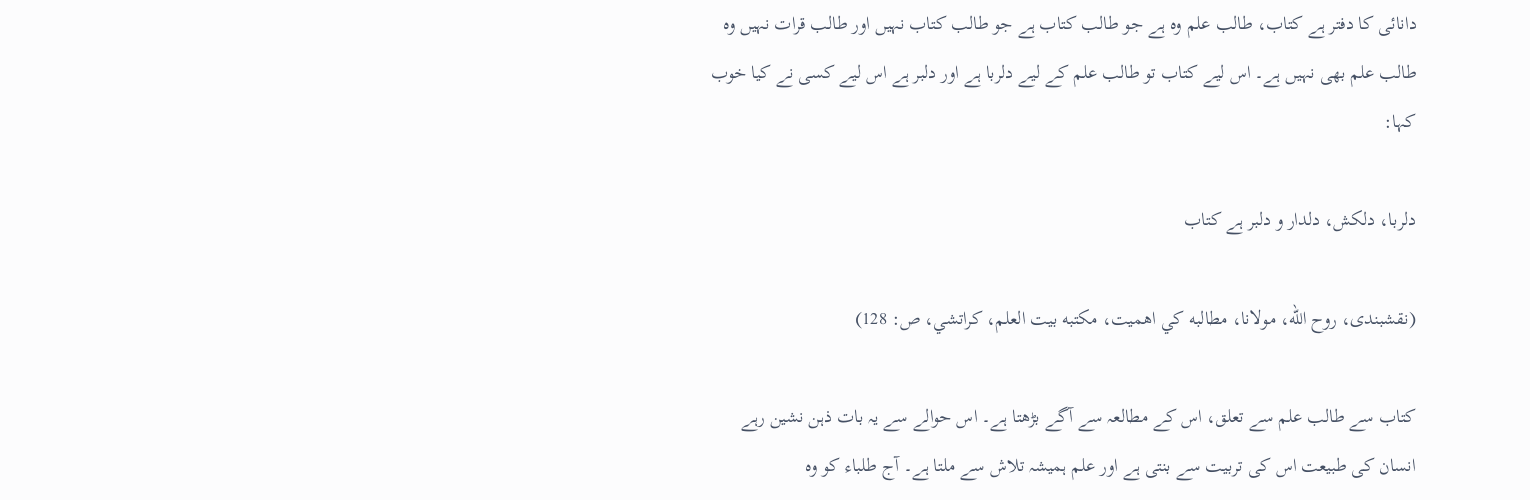دانائی کا دفتر ہے کتاب، طالب علم وہ ہے جو طالب کتاب ہے جو طالب کتاب نہیں اور طالب قرات نہیں وہ طالب علم بھی نہیں ہے۔ اس لیے کتاب تو طالب علم کے لیے دلربا ہے اور دلبر ہے اس لیے کسی نے کیا خوب کہا:

دلربا، دلکش، دلدار و دلبر ہے کتاب

(نقشبندی، روح الله، مولانا، مطالبه کي اهميت، مکتبه بیت العلم، کراتشي، ص: 128)

کتاب سے طالب علم سے تعلق، اس کے مطالعہ سے آگے بڑھتا ہے۔ اس حوالے سے یہ بات ذہن نشین رہے انسان کی طبیعت اس کی تربیت سے بنتی ہے اور علم ہمیشہ تلاش سے ملتا ہے۔ آج طلباء کو وہ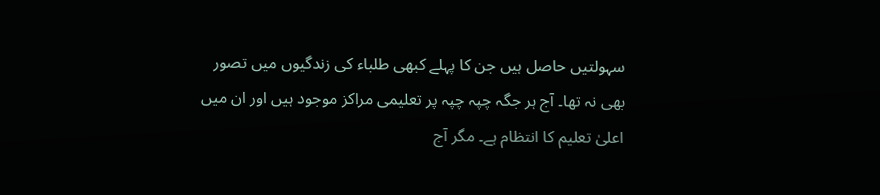سہولتیں حاصل ہیں جن کا پہلے کبھی طلباء کی زندگیوں میں تصور بھی نہ تھا۔ آج ہر جگہ چپہ چپہ پر تعلیمی مراکز موجود ہیں اور ان میں اعلیٰ تعلیم کا انتظام ہے۔ مگر آج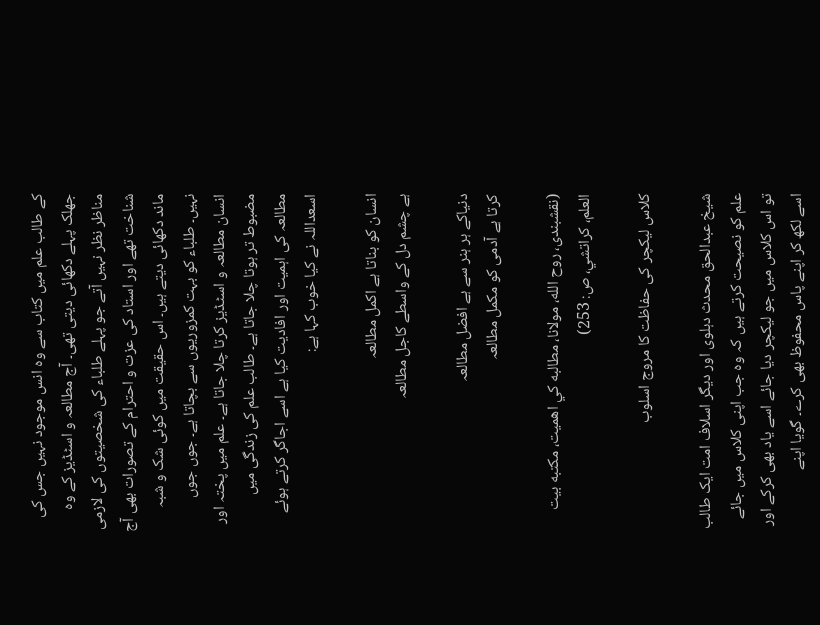کے طالب علم میں کتاب سے وہ انس موجود نہیں جس کی جھلک پہلے دکھائی دیتی تھی۔ آج مطالعہ و اسٹڈیز کے وہ مناظر نظر نہیں آتے جو پہلے طلباء کی شخصیتوں کی لازمی شناخت تھے اور استاد کی عزت و احترام کے تصورات بھی آج ماند دکھائی دیتے ہیں۔ اس حقیقت میں کوئی شک و شبہ نہیں۔ طلباء کو بہت کمزوریوں سے بچاتا ہے۔ جوں جوں انسان مطالعہ و اسٹڈیز کرتا چلا جاتا ہے۔ علم میں پختہ اور مضبوط تر ہوتا چلا جاتا ہے۔ طالب علم کی زندگی میں مطالعہ کی اہمیت اور افادیت کیا ہے اسے اجاگر کرتے ہوئے اسعداللہ نے کیا خوب کہا ہے:

انسان کو بناتا ہے اکمل مطالعہ
ہے چشم دل کے واسطے کاجل مطالعہ

دنیاکے ہر ہنر سے ہے افضل مطالعہ
کرتا ہے آدمی کو مکمل مطالعہ

(نقشبندی، روح الله، مولانا، مطالبه کي اهميت، مکتبه بیت العلم، کراتشي، ص: 253)

کلاس لیکچر کی حفاظت کا مروج اسلوب

شیخ عبدالحق محدث دہلوی اور دیگر اسلاف امت ایک طالب علم کو نصیحت کرتے ہیں کہ وہ جب اپنی کلاس میں جائے تو اس کلاس میں جو لیکچر دیا جائے اسے یاد بھی کرکے اور اسے لکھ کر اپنے پاس محفوظ بھی کرے۔ گویا اپنے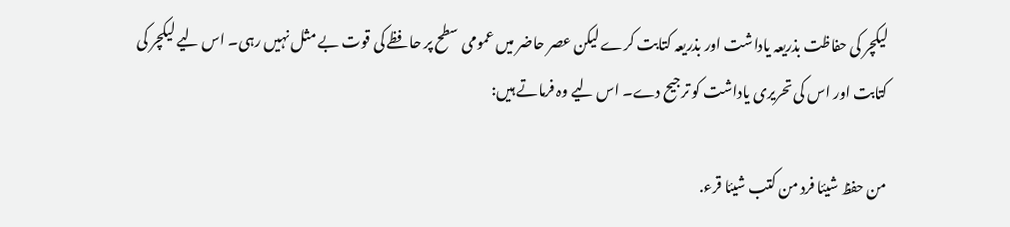لیکچر کی حفاظت بذریعہ یاداشت اور بذریعہ کتابت کرے لیکن عصر حاضر میں عمومی سطح پر حافظے کی قوت بے مثل نہیں رہی۔ اس لیے لیکچر کی کتابت اور اس کی تحریری یاداشت کو ترجیح دے۔ اس لیے وہ فرماتے ہیں:

من حفظ شیئا فرد من کتب شیئا قرء.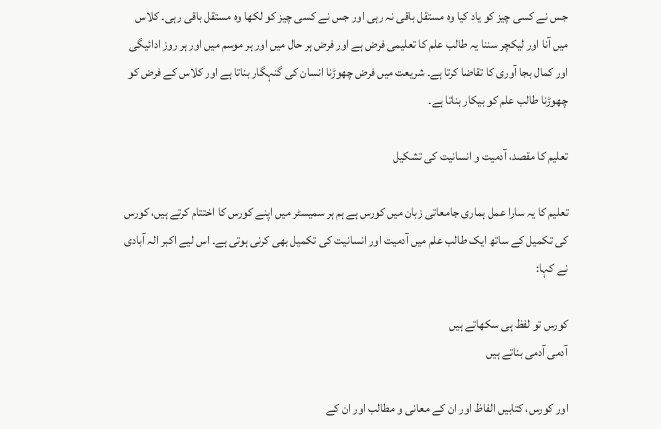جس نے کسی چیز کو یاد کیا وہ مستقل باقی نہ رہی اور جس نے کسی چیز کو لکھا وہ مستقل باقی رہی۔ کلاس میں آنا اور لیکچر سننا یہ طالب علم کا تعلیمی فرض ہے اور فرض ہر حال میں اور ہر موسم میں اور ہر روز ادائیگی اور کمال بجا آوری کا تقاضا کرتا ہے۔ شریعت میں فرض چھوڑنا انسان کی گنہگار بناتا ہے اور کلاس کے فرض کو چھوڑنا طالب علم کو بیکار بناتا ہے۔

تعلیم کا مقصد، آدمیت و انسانیت کی تشکیل

تعلیم کا یہ سارا عمل ہماری جامعاتی زبان میں کورس ہے ہم ہر سمیسٹر میں اپنے کورس کا اختتام کرتے ہیں، کورس کی تکمیل کے ساتھ ایک طالب علم میں آدمیت اور انسانیت کی تکمیل بھی کرنی ہوتی ہے۔ اس لیے اکبر الہ آبادی نے کہا:

کورس تو لفظ ہی سکھاتے ہیں
آدمی آدمی بناتے ہیں

اور کورس، کتابیں الفاظ اور ان کے معانی و مطالب اور ان کے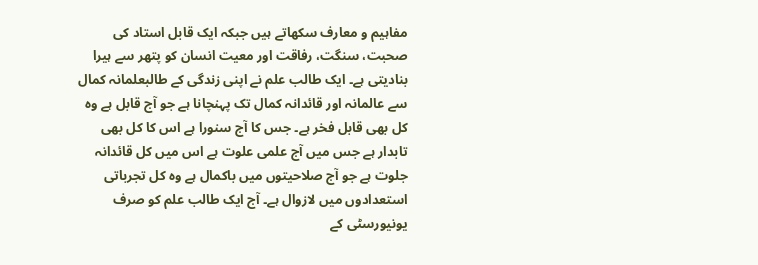مفاہیم و معارف سکھاتے ہیں جبکہ ایک قابل استاد کی صحبت، سنگت، رفاقت اور معیت انسان کو پتھر سے ہیرا بنادیتی ہے۔ ایک طالب علم نے اپنی زندگی کے طالبعلمانہ کمال سے عالمانہ اور قائدانہ کمال تک پہنچانا ہے جو آج قابل ہے وہ کل بھی قابل فخر ہے۔ جس کا آج سنورا ہے اس کا کل بھی تابدار ہے جس میں آج علمی علوت ہے اس میں کل قائدانہ جلوت ہے جو آج صلاحیتوں میں باکمال ہے وہ کل تجرباتی استعدادوں میں لازوال ہے۔ آج ایک طالب علم کو صرف یونیورسٹی کے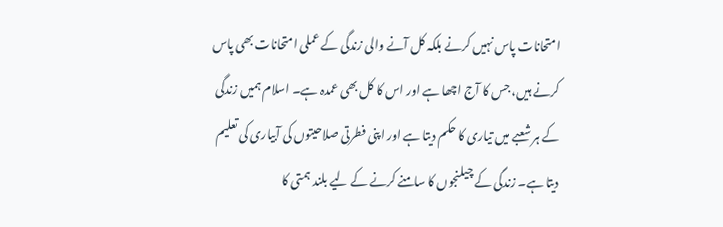امتحانات پاس نہیں کرنے بلکہ کل آنے والی زندگی کے عملی امتحانات بھی پاس کرنے ہیں، جس کا آج اچھا ہے اور اس کا کل بھی عمدہ ہے۔ اسلام ہمیں زندگی کے ہر شعبے میں تیاری کا حکم دیتا ہے اور اپنی فطرتی صلاحیتوں کی آبیاری کی تعلیم دیتا ہے۔ زندگی کے چیلنجوں کا سامنے کرنے کے لیے بلند ہمتی کا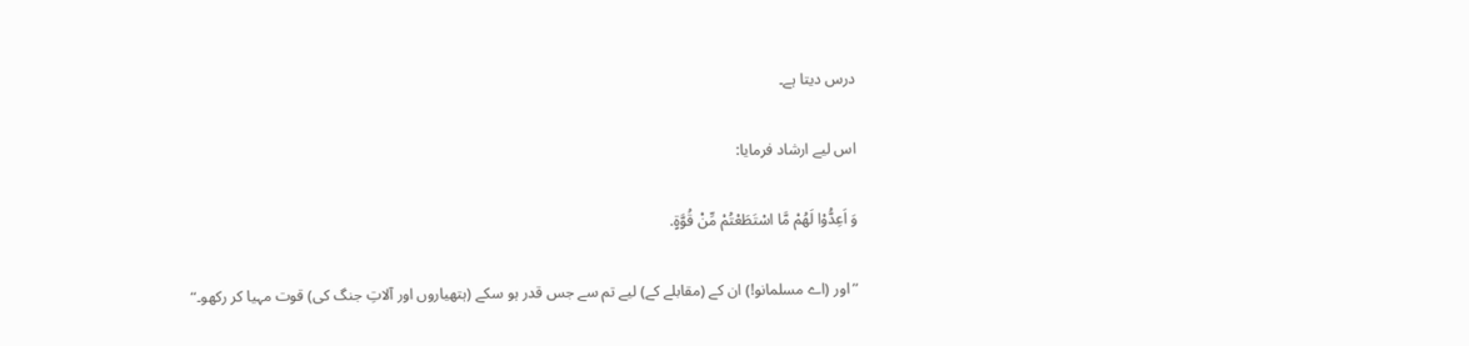درس دیتا ہے۔

اس لیے ارشاد فرمایا:

وَ اَعِدُّوْا لَهُمْ مَّا اسْتَطَعْتُمْ مِّنْ قُوَّةٍ.

’’اور (اے مسلمانو!) ان کے (مقابلے کے) لیے تم سے جس قدر ہو سکے (ہتھیاروں اور آلاتِ جنگ کی) قوت مہیا کر رکھو۔‘‘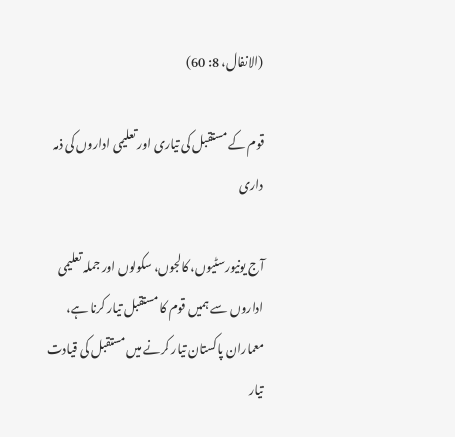(الانفال، 8: 60)

قوم کے مستقبل کی تیاری اور تعلیمی اداروں کی ذمہ داری

آج یونیورسٹیوں، کالجوں، سکولوں اور جملہ تعلیمی اداروں سے ہمیں قوم کا مستقبل تیار کرنا ہے، معماران پاکستان تیار کرنے میں مستقبل کی قیادت تیار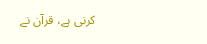کرنی ہے، قرآن نے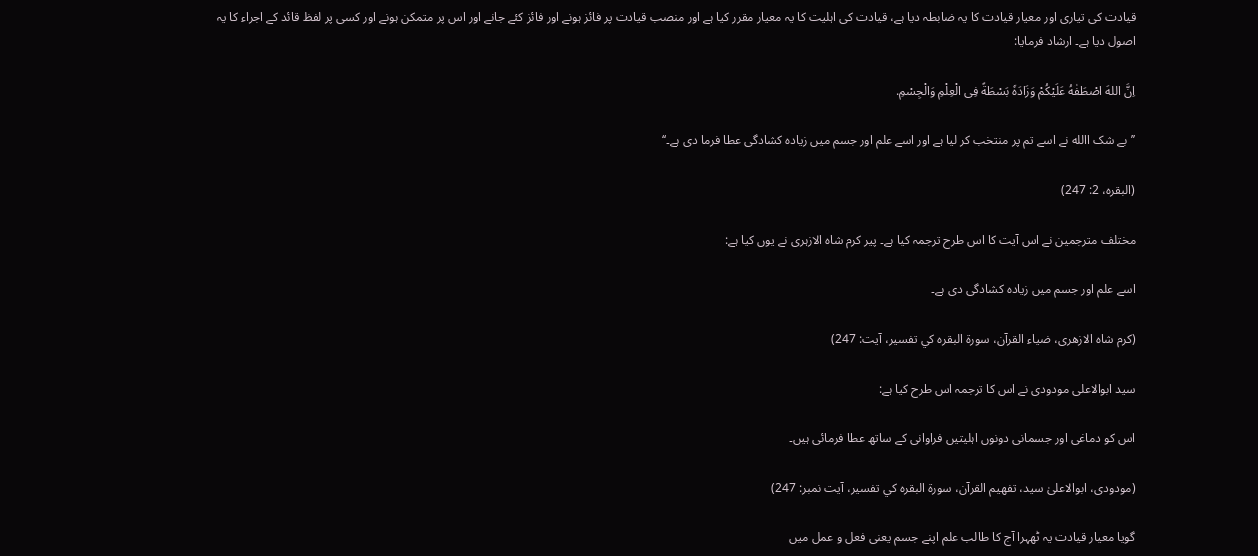قیادت کی تیاری اور معیار قیادت کا یہ ضابطہ دیا ہے، قیادت کی اہلیت کا یہ معیار مقرر کیا ہے اور منصب قیادت پر فائز ہونے اور فائز کئے جانے اور اس پر متمکن ہونے اور کسی پر لفظ قائد کے اجراء کا یہ اصول دیا ہے۔ ارشاد فرمایا:

اِنَّ اللهَ اصْطَفٰهُ عَلَیْکُمْ وَزَادَهٗ بَسْطَةً فِی الْعِلْمِ وَالْجِسْمِ.

’’بے شک االله نے اسے تم پر منتخب کر لیا ہے اور اسے علم اور جسم میں زیادہ کشادگی عطا فرما دی ہے۔‘‘

(البقره، 2: 247)

مختلف مترجمین نے اس آیت کا اس طرح ترجمہ کیا ہے۔ پیر کرم شاہ الازہری نے یوں کیا ہے:

اسے علم اور جسم میں زیادہ کشادگی دی ہے۔

(کرم شاه الازهری، ضیاء القرآن، سورة البقره کي تفسير، آیت: 247)

سید ابوالاعلی مودودی نے اس کا ترجمہ اس طرح کیا ہے:

اس کو دماغی اور جسمانی دونوں اہلیتیں فراوانی کے ساتھ عطا فرمائی ہیں۔

(مودودی، ابوالاعلیٰ سید، تفهیم القرآن، سورة البقره کي تفسير، آیت نمبر: 247)

گویا معیار قیادت یہ ٹھہرا آج کا طالب علم اپنے جسم یعنی فعل و عمل میں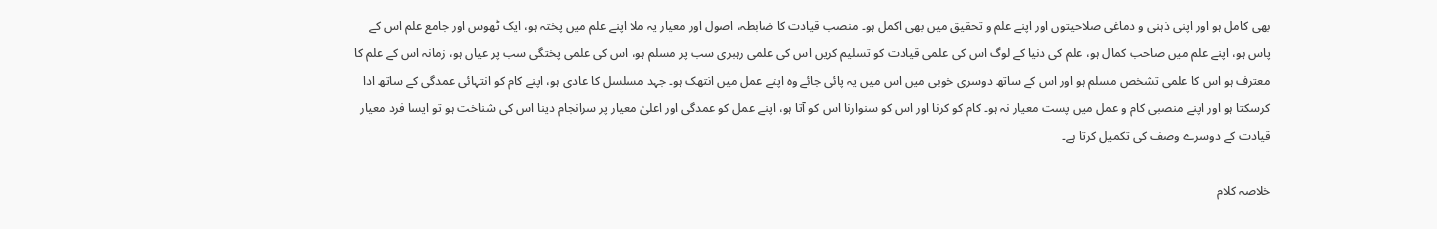بھی کامل ہو اور اپنی ذہنی و دماغی صلاحیتوں اور اپنے علم و تحقیق میں بھی اکمل ہو۔ منصب قیادت کا ضابطہ، اصول اور معیار یہ ملا اپنے علم میں پختہ ہو، ایک ٹھوس اور جامع علم اس کے پاس ہو، اپنے علم میں صاحب کمال ہو، علم کی دنیا کے لوگ اس کی علمی قیادت کو تسلیم کریں اس کی علمی رہبری سب پر مسلم ہو، اس کی علمی پختگی سب پر عیاں ہو، زمانہ اس کے علم کا معترف ہو اس کا علمی تشخص مسلم ہو اور اس کے ساتھ دوسری خوبی میں اس میں یہ پائی جائے وہ اپنے عمل میں انتھک ہو۔ جہد مسلسل کا عادی ہو، اپنے کام کو انتہائی عمدگی کے ساتھ ادا کرسکتا ہو اور اپنے منصبی کام و عمل میں پست معیار نہ ہو۔ کام کو کرنا اور اس کو سنوارنا اس کو آتا ہو، اپنے عمل کو عمدگی اور اعلیٰ معیار پر سرانجام دینا اس کی شناخت ہو تو ایسا فرد معیار قیادت کے دوسرے وصف کی تکمیل کرتا ہے۔

خلاصہ کلام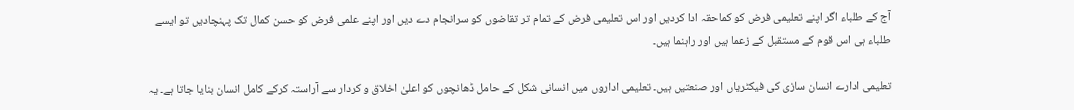آج کے طلباء اگر اپنے تعلیمی فرض کو کماحقہ ادا کردیں اور اس تعلیمی فرض کے تمام تر تقاضوں کو سرانجام دے دیں اور اپنے علمی فرض کو حسن کمال تک پہنچادیں تو ایسے طلباء ہی اس قوم کے مستقبل کے زعما ہیں اور راہنما ہیں۔

تعلیمی ادارے انسان سازی کی فیکٹریاں اور صنعتیں ہیں۔ تعلیمی اداروں میں انسانی شکل کے حامل ڈھانچوں کو اعلیٰ اخلاق و کردار سے آراستہ کرکے کامل انسان بنایا جاتا ہے۔ یہ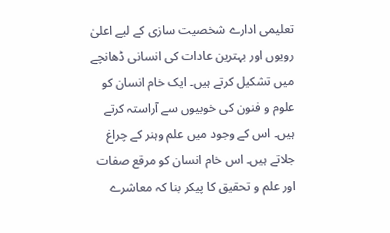تعلیمی ادارے شخصیت سازی کے لیے اعلیٰ رویوں اور بہترین عادات کی انسانی ڈھانچے میں تشکیل کرتے ہیں۔ ایک خام انسان کو علوم و فنون کی خوبیوں سے آراستہ کرتے ہیں۔ اس کے وجود میں علم وہنر کے چراغ جلاتے ہیں۔ اس خام انسان کو مرقع صفات اور علم و تحقیق کا پیکر بنا کہ معاشرے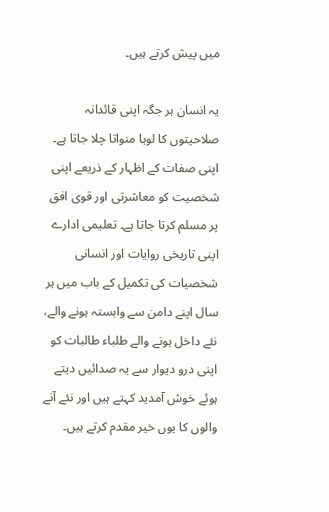میں پیش کرتے ہیں۔

یہ انسان ہر جگہ اپنی قائدانہ صلاحیتوں کا لوہا منواتا چلا جاتا ہے۔ اپنی صفات کے اظہار کے ذریعے اپنی شخصیت کو معاشرتی اور قوی افق پر مسلم کرتا جاتا ہے۔ تعلیمی ادارے اپنی تاریخی روایات اور انسانی شخصیات کی تکمیل کے باب میں ہر سال اپنے دامن سے وابستہ ہونے والے، نئے داخل ہونے والے طلباء طالبات کو اپنی درو دیوار سے یہ صدائیں دیتے ہوئے خوش آمدید کہتے ہیں اور نئے آنے والوں کا یوں خیر مقدم کرتے ہیں۔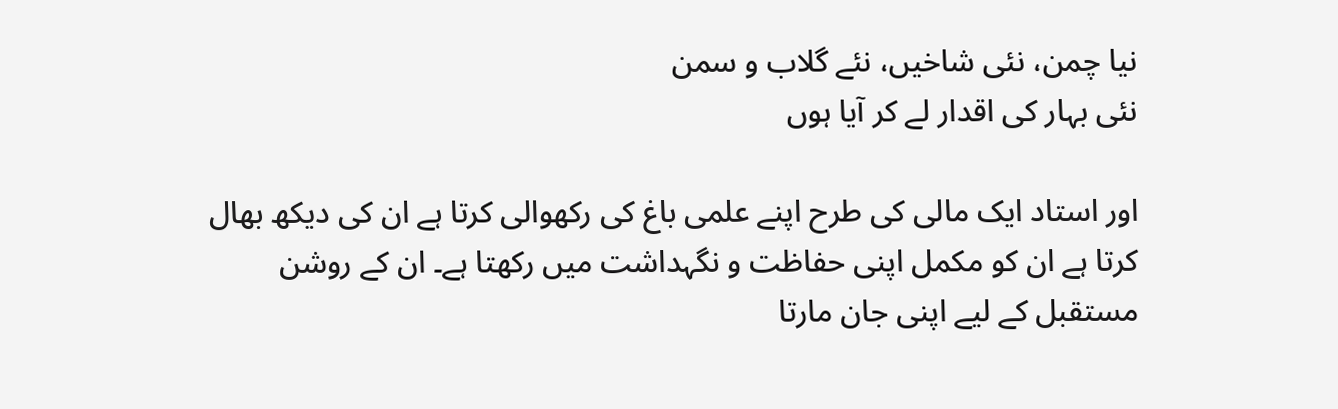نیا چمن، نئی شاخیں، نئے گلاب و سمن
نئی بہار کی اقدار لے کر آیا ہوں

اور استاد ایک مالی کی طرح اپنے علمی باغ کی رکھوالی کرتا ہے ان کی دیکھ بھال کرتا ہے ان کو مکمل اپنی حفاظت و نگہداشت میں رکھتا ہے۔ ان کے روشن مستقبل کے لیے اپنی جان مارتا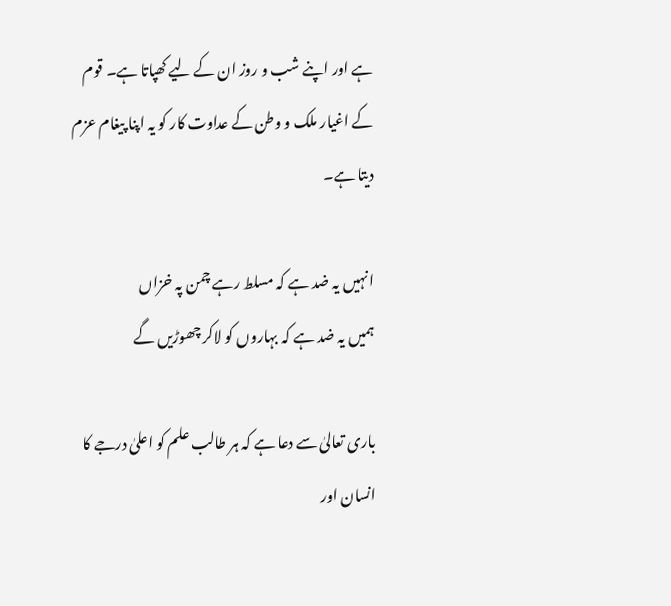ہے اور اپنے شب و روز ان کے لیے کھپاتا ہے۔ قوم کے اغیار ملک و وطن کے عداوت کار کو یہ اپنا پیغام عزم دیتا ہے۔

انہیں یہ ضد ہے کہ مسلط رہے چمن پہ خزاں
ہمیں یہ ضد ہے کہ بہاروں کو لاکر چھوڑیں گے

باری تعالیٰ سے دعا ہے کہ ہر طالب علم کو اعلیٰ درجے کا انسان اور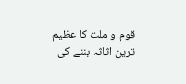قوم و ملت کا عظیم ترین اثاثہ بننے کی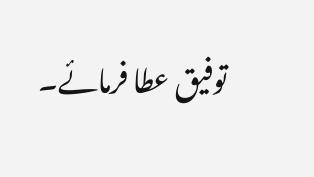توفیق عطا فرمائے۔